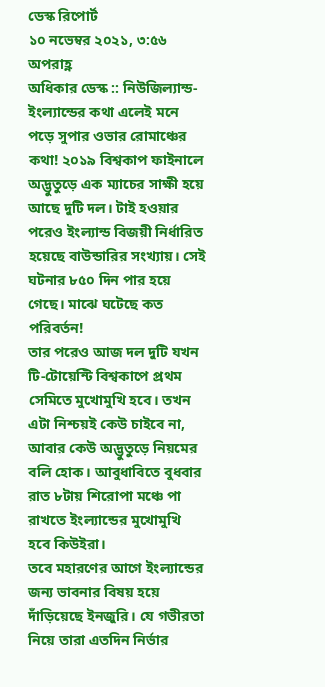ডেস্ক রিপোর্ট
১০ নভেম্বর ২০২১, ৩:৫৬ অপরাহ্ণ
অধিকার ডেস্ক :: নিউজিল্যান্ড-ইংল্যান্ডের কথা এলেই মনে পড়ে সুপার ওভার রোমাঞ্চের কথা! ২০১৯ বিশ্বকাপ ফাইনালে অদ্ভুতুড়ে এক ম্যাচের সাক্ষী হয়ে আছে দুটি দল। টাই হওয়ার পরেও ইংল্যান্ড বিজয়ী নির্ধারিত হয়েছে বাউন্ডারির সংখ্যায়। সেই ঘটনার ৮৫০ দিন পার হয়ে গেছে। মাঝে ঘটেছে কত পরিবর্তন!
তার পরেও আজ দল দুটি যখন টি-টোয়েন্টি বিশ্বকাপে প্রথম সেমিতে মুখোমুখি হবে। তখন এটা নিশ্চয়ই কেউ চাইবে না, আবার কেউ অদ্ভুতুড়ে নিয়মের বলি হোক। আবুধাবিতে বুধবার রাত ৮টায় শিরোপা মঞ্চে পা রাখতে ইংল্যান্ডের মুখোমুখি হবে কিউইরা।
তবে মহারণের আগে ইংল্যান্ডের জন্য ভাবনার বিষয় হয়ে দাঁড়িয়েছে ইনজুরি। যে গভীরতা নিয়ে তারা এতদিন নির্ভার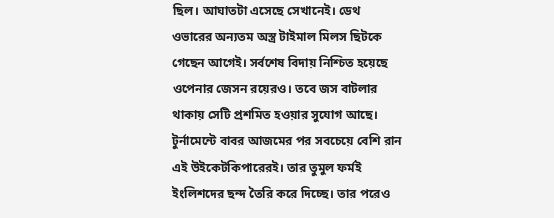ছিল। আঘাতটা এসেছে সেখানেই। ডেথ ওভারের অন্যতম অস্ত্র টাইমাল মিলস ছিটকে গেছেন আগেই। সর্বশেষ বিদায় নিশ্চিত হয়েছে ওপেনার জেসন রয়েরও। তবে জস বাটলার থাকায় সেটি প্রশমিত হওয়ার সুযোগ আছে। টুর্নামেন্টে বাবর আজমের পর সবচেয়ে বেশি রান এই উইকেটকিপারেরই। তার তুমুল ফর্মই ইংলিশদের ছন্দ তৈরি করে দিচ্ছে। তার পরেও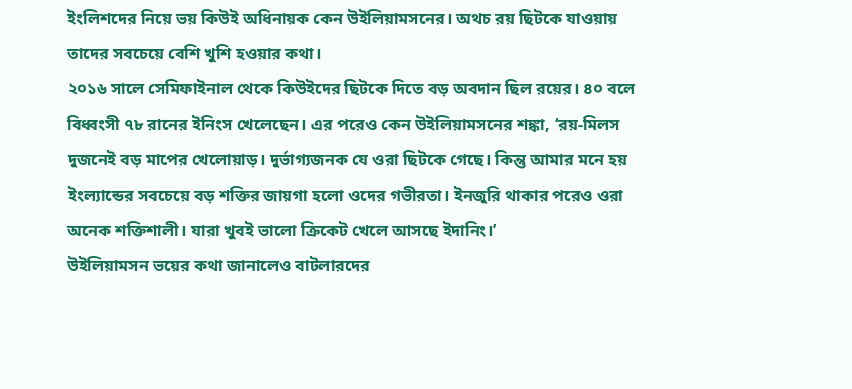ইংলিশদের নিয়ে ভয় কিউই অধিনায়ক কেন উইলিয়ামসনের। অথচ রয় ছিটকে যাওয়ায় তাদের সবচেয়ে বেশি খুশি হওয়ার কথা।
২০১৬ সালে সেমিফাইনাল থেকে কিউইদের ছিটকে দিতে বড় অবদান ছিল রয়ের। ৪০ বলে বিধ্বংসী ৭৮ রানের ইনিংস খেলেছেন। এর পরেও কেন উইলিয়ামসনের শঙ্কা, ‘রয়-মিলস দুজনেই বড় মাপের খেলোয়াড়। দুর্ভাগ্যজনক যে ওরা ছিটকে গেছে। কিন্তু আমার মনে হয় ইংল্যান্ডের সবচেয়ে বড় শক্তির জায়গা হলো ওদের গভীরতা। ইনজুরি থাকার পরেও ওরা অনেক শক্তিশালী। যারা খুবই ভালো ক্রিকেট খেলে আসছে ইদানিং।’
উইলিয়ামসন ভয়ের কথা জানালেও বাটলারদের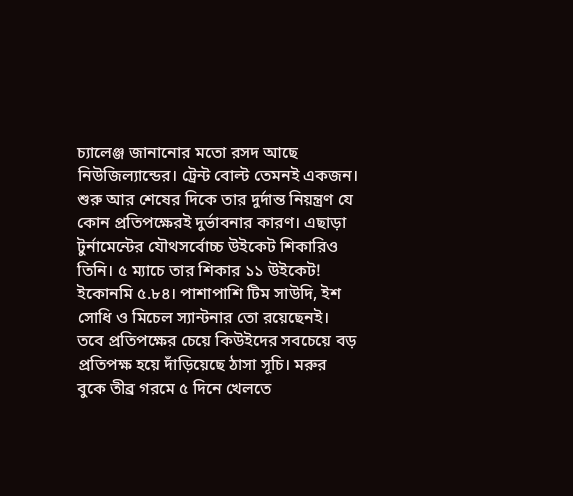চ্যালেঞ্জ জানানোর মতো রসদ আছে নিউজিল্যান্ডের। ট্রেন্ট বোল্ট তেমনই একজন। শুরু আর শেষের দিকে তার দুর্দান্ত নিয়ন্ত্রণ যে কোন প্রতিপক্ষেরই দুর্ভাবনার কারণ। এছাড়া টুর্নামেন্টের যৌথসর্বোচ্চ উইকেট শিকারিও তিনি। ৫ ম্যাচে তার শিকার ১১ উইকেট! ইকোনমি ৫.৮৪। পাশাপাশি টিম সাউদি, ইশ সোধি ও মিচেল স্যান্টনার তো রয়েছেনই।
তবে প্রতিপক্ষের চেয়ে কিউইদের সবচেয়ে বড় প্রতিপক্ষ হয়ে দাঁড়িয়েছে ঠাসা সূচি। মরুর বুকে তীব্র গরমে ৫ দিনে খেলতে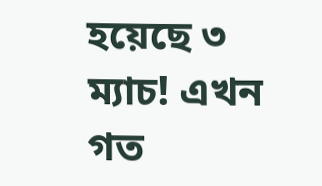হয়েছে ৩ ম্যাচ! এখন গত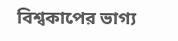বিশ্বকাপের ভাগ্য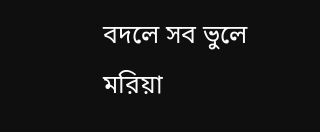বদলে সব ভুলে মরিয়া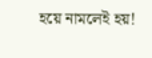হয়ে নামলেই হয়!